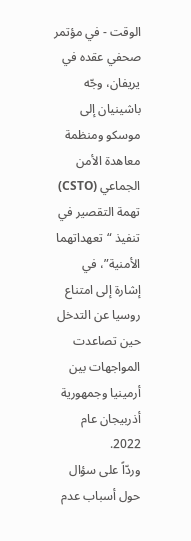الوقت - في مؤتمر صحفي عقده في يريفان، وجّه باشينيان إلى موسكو ومنظمة معاهدة الأمن الجماعي (CSTO) تهمة التقصير في تنفيذ “تعهداتهما الأمنية”، في إشارة إلى امتناع روسيا عن التدخل حين تصاعدت المواجهات بين أرمينيا وجمهورية أذربيجان عام 2022.
وردّاً على سؤال حول أسباب عدم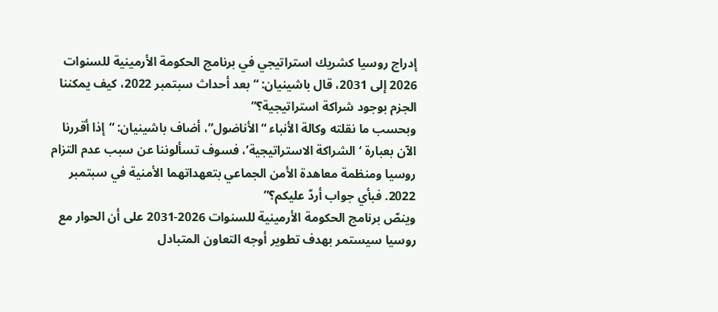إدراج روسيا كشريك استراتيجي في برنامج الحكومة الأرمينية للسنوات 2026 إلى 2031، قال باشينيان: “بعد أحداث سبتمبر 2022، كيف يمكننا الجزم بوجود شراكة استراتيجية؟”
وبحسب ما نقلته وكالة الأنباء “الأناضول”، أضاف باشينيان: “إذا أقررنا الآن بعبارة ‘الشراكة الاستراتيجية’، فسوف تسألوننا عن سبب عدم التزام روسيا ومنظمة معاهدة الأمن الجماعي بتعهداتهما الأمنية في سبتمبر 2022. فبأي جواب أردّ عليكم؟”
وينصّ برنامج الحكومة الأرمينية للسنوات 2026-2031 على أن الحوار مع روسيا سيستمر بهدف تطوير أوجه التعاون المتبادل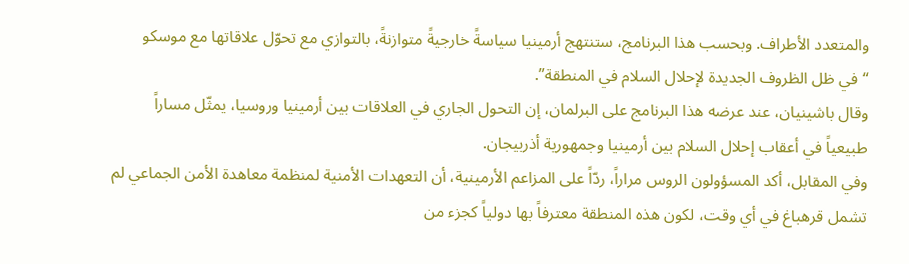والمتعدد الأطراف. وبحسب هذا البرنامج، ستنتهج أرمينيا سياسةً خارجيةً متوازنةً، بالتوازي مع تحوّل علاقاتها مع موسكو “في ظل الظروف الجديدة لإحلال السلام في المنطقة”.
وقال باشينيان، عند عرضه هذا البرنامج على البرلمان، إن التحول الجاري في العلاقات بين أرمينيا وروسيا، يمثّل مساراً طبيعياً في أعقاب إحلال السلام بين أرمينيا وجمهورية أذربيجان.
وفي المقابل، أكد المسؤولون الروس مراراً، ردّاً على المزاعم الأرمينية، أن التعهدات الأمنية لمنظمة معاهدة الأمن الجماعي لم تشمل قرهباغ في أي وقت، لكون هذه المنطقة معترفاً بها دولياً كجزء من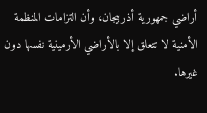أراضي جمهورية أذربيجان، وأن التزامات المنظمة الأمنية لا تتعلق إلا بالأراضي الأرمينية نفسها دون غيرها.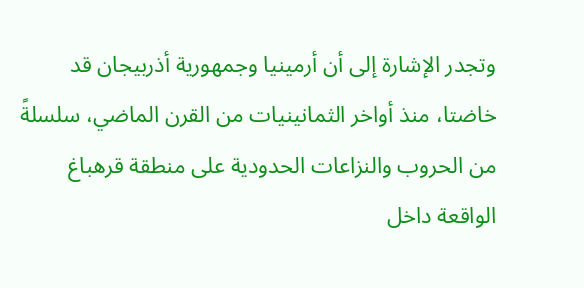وتجدر الإشارة إلى أن أرمينيا وجمهورية أذربيجان قد خاضتا، منذ أواخر الثمانينيات من القرن الماضي، سلسلةً من الحروب والنزاعات الحدودية على منطقة قرهباغ الواقعة داخل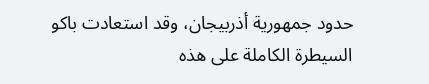حدود جمهورية أذربيجان، وقد استعادت باكو السيطرة الكاملة على هذه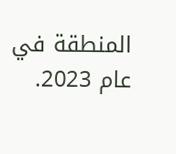المنطقة في عام 2023.